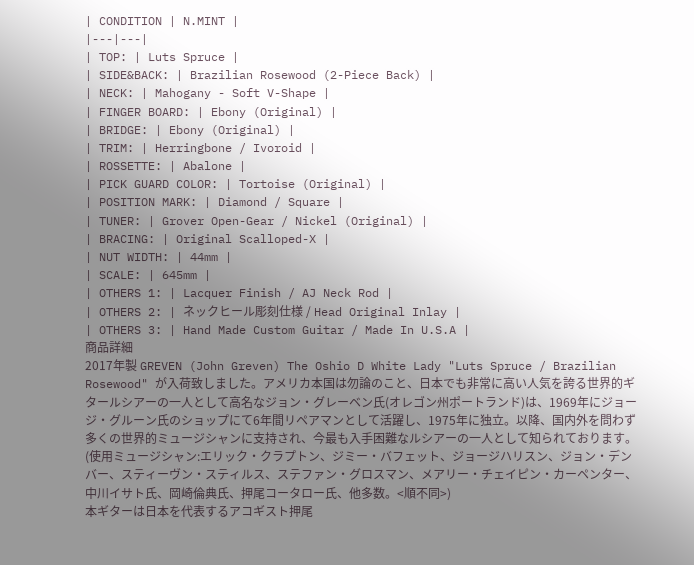| CONDITION | N.MINT |
|---|---|
| TOP: | Luts Spruce |
| SIDE&BACK: | Brazilian Rosewood (2-Piece Back) |
| NECK: | Mahogany - Soft V-Shape |
| FINGER BOARD: | Ebony (Original) |
| BRIDGE: | Ebony (Original) |
| TRIM: | Herringbone / Ivoroid |
| ROSSETTE: | Abalone |
| PICK GUARD COLOR: | Tortoise (Original) |
| POSITION MARK: | Diamond / Square |
| TUNER: | Grover Open-Gear / Nickel (Original) |
| BRACING: | Original Scalloped-X |
| NUT WIDTH: | 44mm |
| SCALE: | 645mm |
| OTHERS 1: | Lacquer Finish / AJ Neck Rod |
| OTHERS 2: | ネックヒール彫刻仕様 / Head Original Inlay |
| OTHERS 3: | Hand Made Custom Guitar / Made In U.S.A |
商品詳細
2017年製 GREVEN (John Greven) The Oshio D White Lady "Luts Spruce / Brazilian Rosewood" が入荷致しました。アメリカ本国は勿論のこと、日本でも非常に高い人気を誇る世界的ギタールシアーの一人として高名なジョン・グレーベン氏(オレゴン州ポートランド)は、1969年にジョージ・グルーン氏のショップにて6年間リペアマンとして活躍し、1975年に独立。以降、国内外を問わず多くの世界的ミュージシャンに支持され、今最も入手困難なルシアーの一人として知られております。(使用ミュージシャン:エリック・クラプトン、ジミー・バフェット、ジョージハリスン、ジョン・デンバー、スティーヴン・スティルス、ステファン・グロスマン、メアリー・チェイピン・カーペンター、中川イサト氏、岡崎倫典氏、押尾コータロー氏、他多数。<順不同>)
本ギターは日本を代表するアコギスト押尾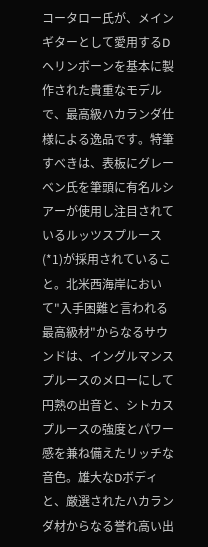コータロー氏が、メインギターとして愛用するDヘリンボーンを基本に製作された貴重なモデルで、最高級ハカランダ仕様による逸品です。特筆すべきは、表板にグレーベン氏を筆頭に有名ルシアーが使用し注目されているルッツスプルース(*1)が採用されていること。北米西海岸において"入手困難と言われる最高級材"からなるサウンドは、イングルマンスプルースのメローにして円熟の出音と、シトカスプルースの強度とパワー感を兼ね備えたリッチな音色。雄大なDボディと、厳選されたハカランダ材からなる誉れ高い出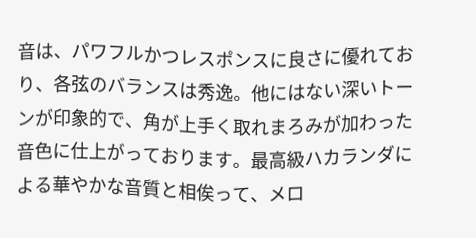音は、パワフルかつレスポンスに良さに優れており、各弦のバランスは秀逸。他にはない深いトーンが印象的で、角が上手く取れまろみが加わった音色に仕上がっております。最高級ハカランダによる華やかな音質と相俟って、メロ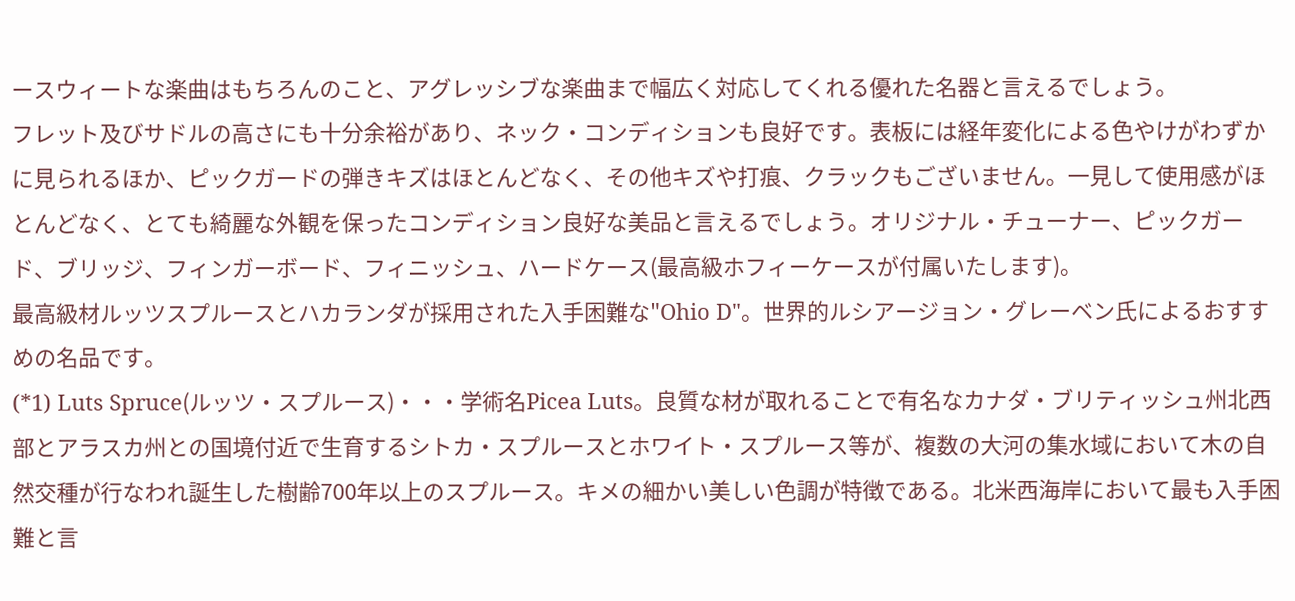ースウィートな楽曲はもちろんのこと、アグレッシブな楽曲まで幅広く対応してくれる優れた名器と言えるでしょう。
フレット及びサドルの高さにも十分余裕があり、ネック・コンディションも良好です。表板には経年変化による色やけがわずかに見られるほか、ピックガードの弾きキズはほとんどなく、その他キズや打痕、クラックもございません。一見して使用感がほとんどなく、とても綺麗な外観を保ったコンディション良好な美品と言えるでしょう。オリジナル・チューナー、ピックガード、ブリッジ、フィンガーボード、フィニッシュ、ハードケース(最高級ホフィーケースが付属いたします)。
最高級材ルッツスプルースとハカランダが採用された入手困難な"Ohio D"。世界的ルシアージョン・グレーベン氏によるおすすめの名品です。
(*1) Luts Spruce(ルッツ・スプルース)・・・学術名Picea Luts。良質な材が取れることで有名なカナダ・ブリティッシュ州北西部とアラスカ州との国境付近で生育するシトカ・スプルースとホワイト・スプルース等が、複数の大河の集水域において木の自然交種が行なわれ誕生した樹齢700年以上のスプルース。キメの細かい美しい色調が特徴である。北米西海岸において最も入手困難と言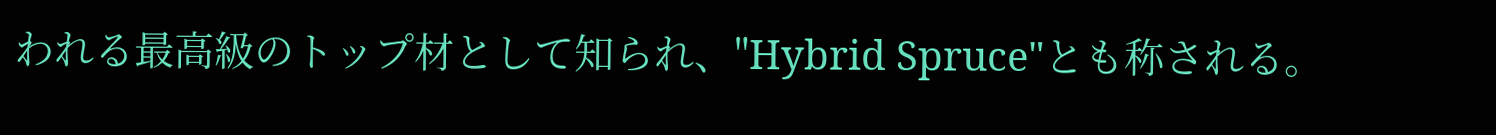われる最高級のトップ材として知られ、"Hybrid Spruce"とも称される。